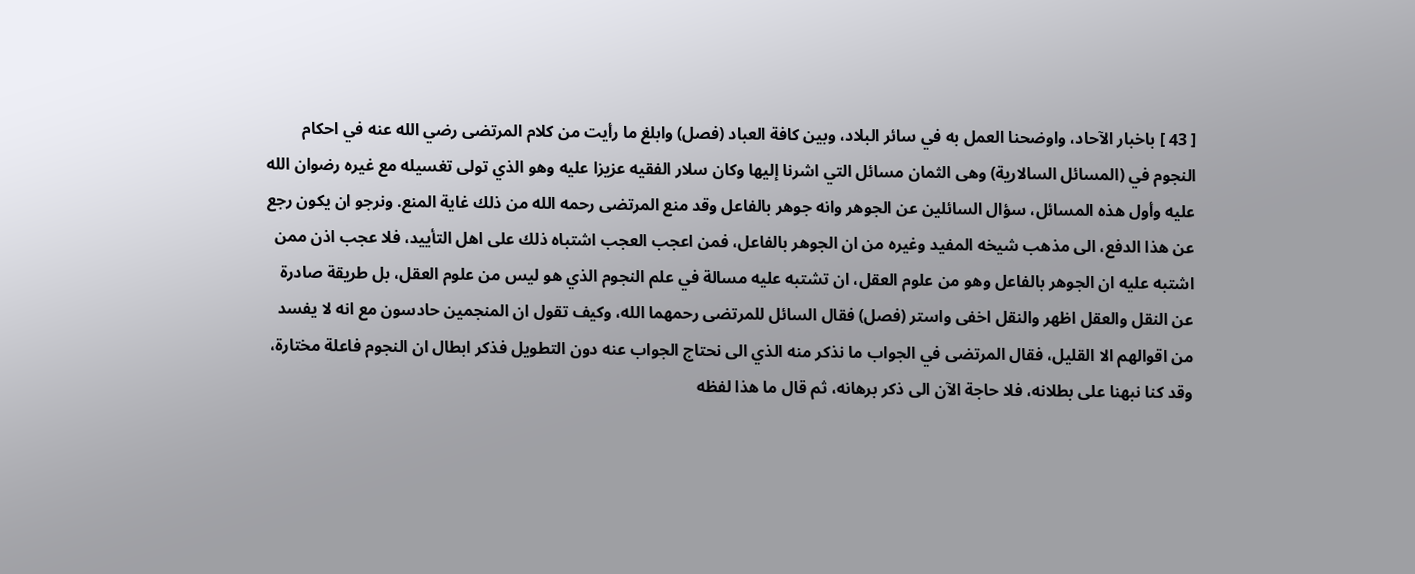[ 43 ] باخبار الآحاد، واوضحنا العمل به في سائر البلاد، وبين كافة العباد (فصل) وابلغ ما رأيت من كلام المرتضى رضي الله عنه في احكام النجوم في (المسائل السالارية) وهى الثمان مسائل التي اشرنا إليها وكان سلار الفقيه عزيزا عليه وهو الذي تولى تغسيله مع غيره رضوان الله عليه وأول هذه المسائل، سؤال السائلين عن الجوهر وانه جوهر بالفاعل وقد منع المرتضى رحمه الله من ذلك غاية المنع. ونرجو ان يكون رجع عن هذا الدفع، الى مذهب شيخه المفيد وغيره من ان الجوهر بالفاعل، فمن اعجب العجب اشتباه ذلك على اهل التأييد، فلا عجب اذن ممن اشتبه عليه ان الجوهر بالفاعل وهو من علوم العقل، ان تشتبه عليه مسالة في علم النجوم الذي هو ليس من علوم العقل، بل طريقة صادرة عن النقل والعقل اظهر والنقل اخفى واستر (فصل) فقال السائل للمرتضى رحمهما الله، وكيف تقول ان المنجمين حادسون مع انه لا يفسد من اقوالهم الا القليل، فقال المرتضى في الجواب ما نذكر منه الذي الى نحتاج الجواب عنه دون التطويل فذكر ابطال ان النجوم فاعلة مختارة، وقد كنا نبهنا على بطلانه، فلا حاجة الآن الى ذكر برهانه، ثم قال ما هذا لفظه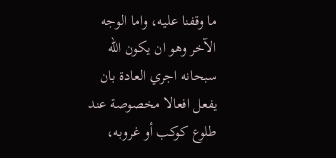ما وقفنا عليه، واما الوجه الآخر وهو ان يكون الله سبحانه اجري العادة بان يفعل افعالا مخصوصة عند طلوع كوكب أو غروبه،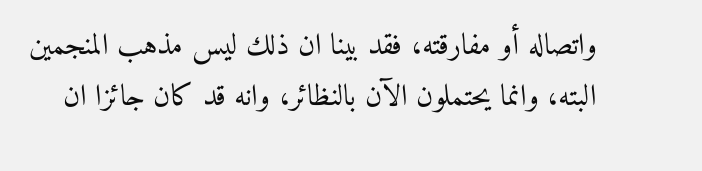واتصاله أو مفارقته، فقد بينا ان ذلك ليس مذهب المنجمين البته، وانما يحتملون الآن بالنظائر، وانه قد كان جائزا ان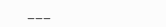___